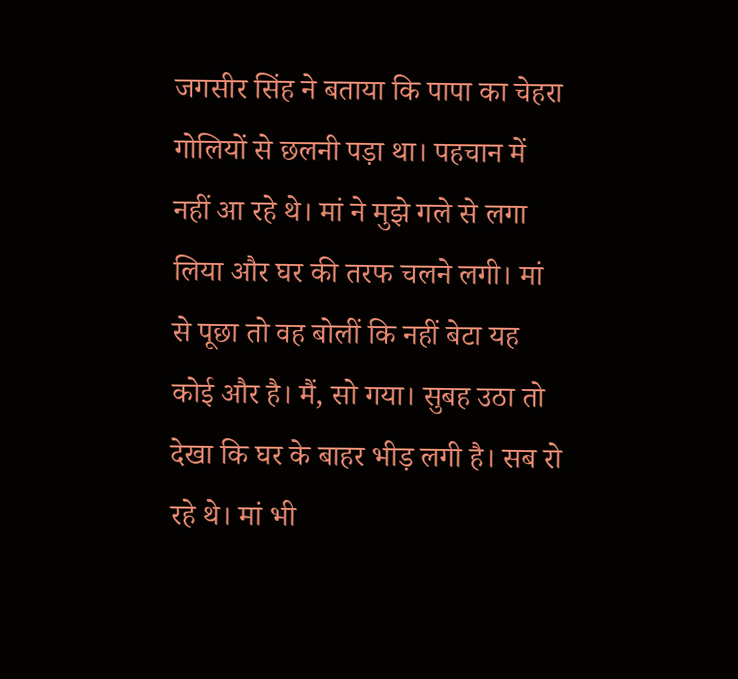जगसीर सिंह ने बताया कि पापा का चेहरा गोलियों से छलनी पड़ा था। पहचान में नहीं आ रहे थे। मां ने मुझे गले से लगा लिया और घर की तरफ चलने लगी। मां से पूछा तो वह बोलीं कि नहीं बेटा यह कोई और है। मैं, सो गया। सुबह उठा तो देखा कि घर के बाहर भीड़ लगी है। सब रो रहे थे। मां भी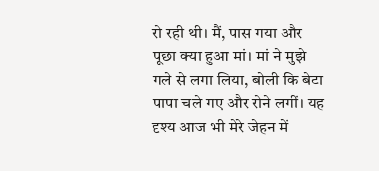रो रही थी। मैं, पास गया और पूछा क्या हुआ मां। मां ने मुझे गले से लगा लिया, बोली कि बेटा पापा चले गए और रोने लगीं। यह दृश्य आज भी मेरे जेहन में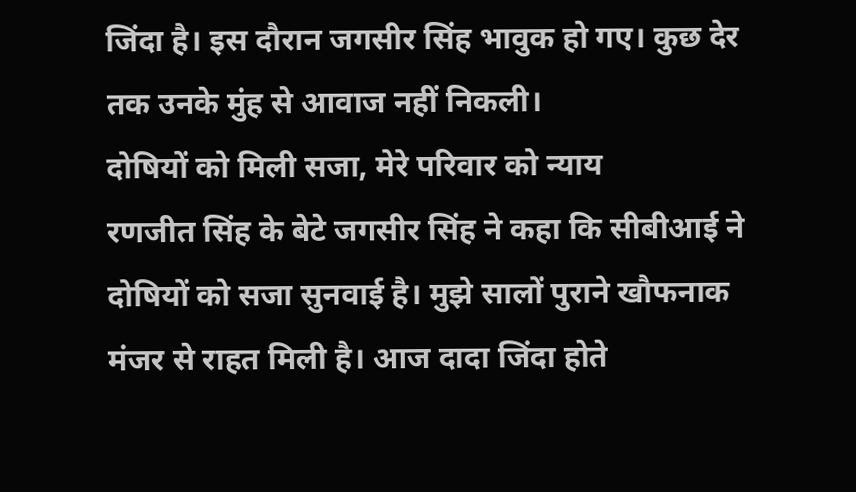जिंदा है। इस दौरान जगसीर सिंह भावुक हो गए। कुछ देर तक उनके मुंह से आवाज नहीं निकली।
दोषियों को मिली सजा, मेरे परिवार को न्याय
रणजीत सिंह के बेटे जगसीर सिंह ने कहा कि सीबीआई ने दोषियों को सजा सुनवाई है। मुझे सालों पुराने खौफनाक मंजर से राहत मिली है। आज दादा जिंदा होते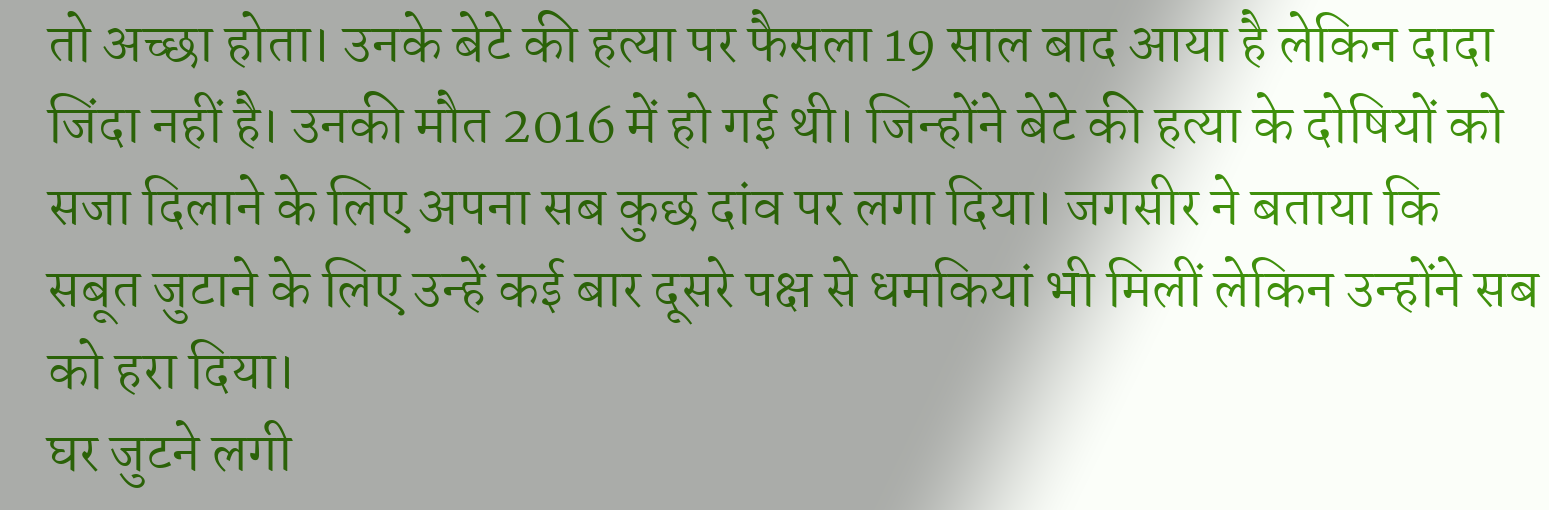तो अच्छा होता। उनके बेटे की हत्या पर फैसला 19 साल बाद आया है लेकिन दादा जिंदा नहीं है। उनकी मौत 2016 में हो गई थी। जिन्होंने बेटे की हत्या के दोषियों को सजा दिलाने के लिए अपना सब कुछ दांव पर लगा दिया। जगसीर ने बताया कि सबूत जुटाने के लिए उन्हें कई बार दूसरे पक्ष से धमकियां भी मिलीं लेकिन उन्होंने सब को हरा दिया।
घर जुटने लगी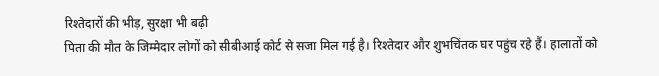रिश्तेदारों की भीड़, सुरक्षा भी बढ़ी
पिता की मौत के जिम्मेदार लोगों को सीबीआई कोर्ट से सजा मिल गई है। रिश्तेदार और शुभचिंतक घर पहुंच रहे हैं। हालातों को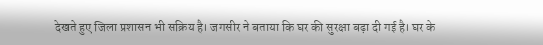देखते हुए जिला प्रशासन भी सक्रिय है। जगसीर ने बताया कि घर की सुरक्षा बढ़ा दी गई है। घर के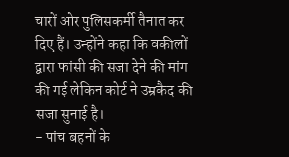चारों ओर पुलिसकर्मी तैनात कर दिए हैं। उन्होंने कहा कि वकीलों द्वारा फांसी की सजा देने की मांग की गई लेकिन कोर्ट ने उम्रकैद की सजा सुनाई है।
- पांच बहनों के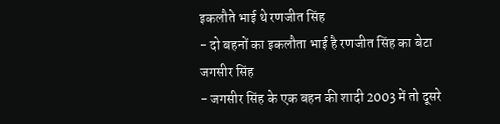इकलौते भाई थे रणजीत सिंह
- दो बहनों का इकलौता भाई है रणजीत सिंह का बेटा जगसीर सिंह
- जगसीर सिंह के एक बहन की शादी 2003 में तो दूसरे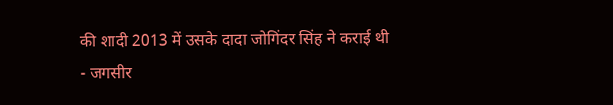की शादी 2013 में उसके दादा जोगिंदर सिंह ने कराई थी
- जगसीर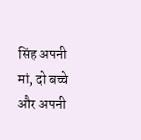सिंह अपनी मां, दो बच्चे और अपनी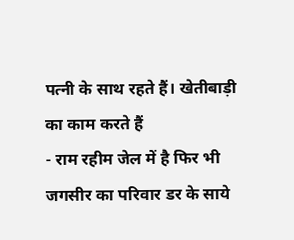पत्नी के साथ रहते हैं। खेतीबाड़ी का काम करते हैं
- राम रहीम जेल में है फिर भी जगसीर का परिवार डर के साये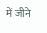में जीने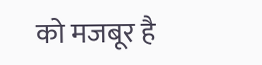को मजबूर है